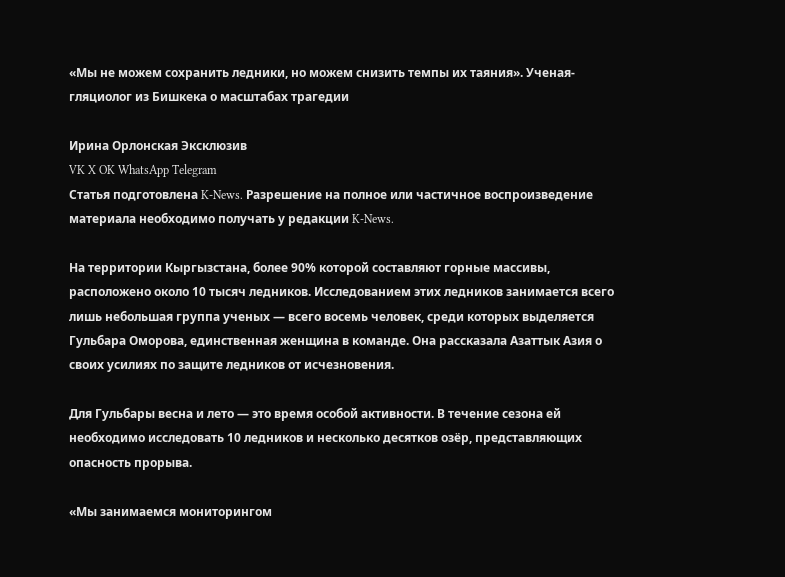«Мы не можем сохранить ледники, но можем снизить темпы их таяния». Ученая-гляциолог из Бишкека о масштабах трагедии

Ирина Орлонская Эксклюзив
VK X OK WhatsApp Telegram
Статья подготовлена K-News. Разрешение на полное или частичное воспроизведение материала необходимо получать у редакции K-News.

На территории Кыргызстана, более 90% которой составляют горные массивы, расположено около 10 тысяч ледников. Исследованием этих ледников занимается всего лишь небольшая группа ученых — всего восемь человек, среди которых выделяется Гульбара Оморова, единственная женщина в команде. Она рассказала Азаттык Азия о своих усилиях по защите ледников от исчезновения.

Для Гульбары весна и лето — это время особой активности. В течение сезона ей необходимо исследовать 10 ледников и несколько десятков озёр, представляющих опасность прорыва.

«Мы занимаемся мониторингом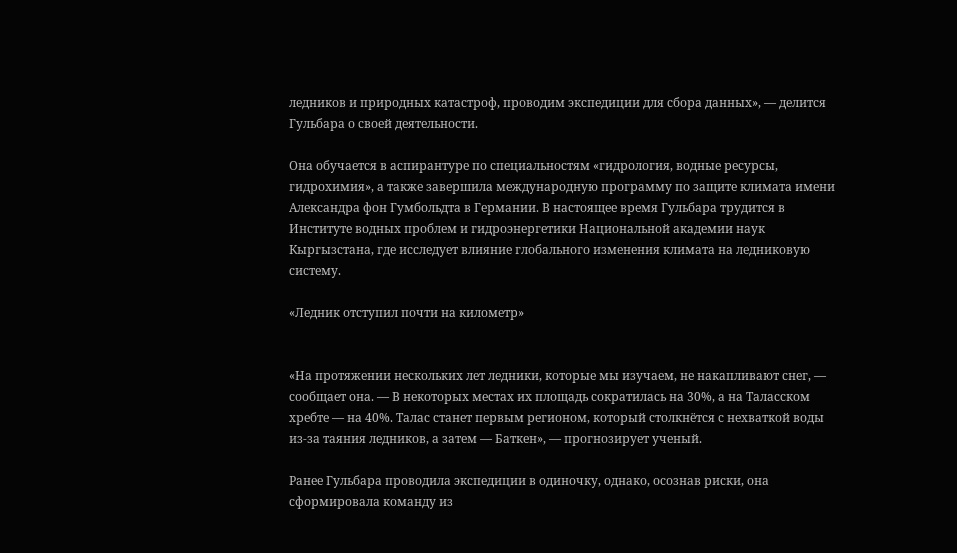ледников и природных катастроф, проводим экспедиции для сбора данных», — делится Гульбара о своей деятельности.

Она обучается в аспирантуре по специальностям «гидрология, водные ресурсы, гидрохимия», а также завершила международную программу по защите климата имени Александра фон Гумбольдта в Германии. В настоящее время Гульбара трудится в Институте водных проблем и гидроэнергетики Национальной академии наук Кыргызстана, где исследует влияние глобального изменения климата на ледниковую систему.

«Ледник отступил почти на километр»


«На протяжении нескольких лет ледники, которые мы изучаем, не накапливают снег, — сообщает она. — В некоторых местах их площадь сократилась на 30%, а на Таласском хребте — на 40%. Талас станет первым регионом, который столкнётся с нехваткой воды из-за таяния ледников, а затем — Баткен», — прогнозирует ученый.

Ранее Гульбара проводила экспедиции в одиночку, однако, осознав риски, она сформировала команду из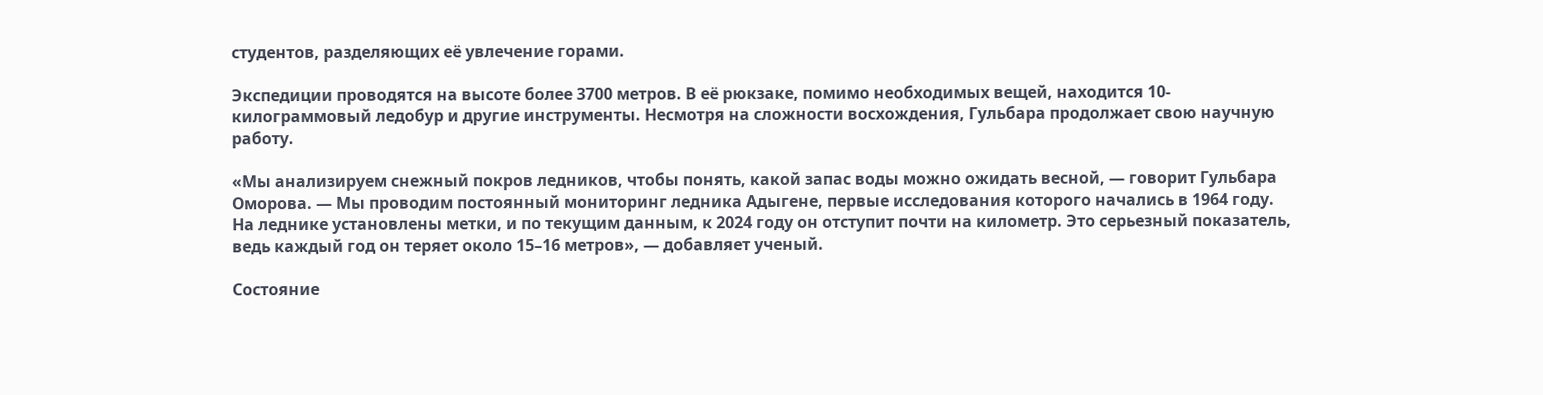студентов, разделяющих её увлечение горами.

Экспедиции проводятся на высоте более 3700 метров. В её рюкзаке, помимо необходимых вещей, находится 10-килограммовый ледобур и другие инструменты. Несмотря на сложности восхождения, Гульбара продолжает свою научную работу.

«Мы анализируем снежный покров ледников, чтобы понять, какой запас воды можно ожидать весной, — говорит Гульбара Оморова. — Мы проводим постоянный мониторинг ледника Адыгене, первые исследования которого начались в 1964 году. На леднике установлены метки, и по текущим данным, к 2024 году он отступит почти на километр. Это серьезный показатель, ведь каждый год он теряет около 15–16 метров», — добавляет ученый.

Состояние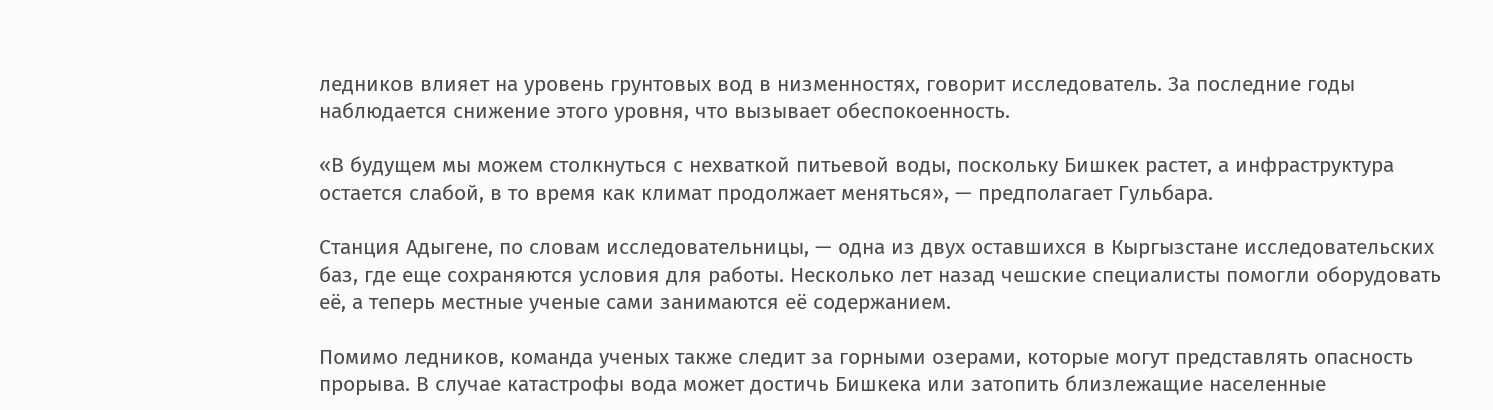ледников влияет на уровень грунтовых вод в низменностях, говорит исследователь. За последние годы наблюдается снижение этого уровня, что вызывает обеспокоенность.

«В будущем мы можем столкнуться с нехваткой питьевой воды, поскольку Бишкек растет, а инфраструктура остается слабой, в то время как климат продолжает меняться», — предполагает Гульбара.

Станция Адыгене, по словам исследовательницы, — одна из двух оставшихся в Кыргызстане исследовательских баз, где еще сохраняются условия для работы. Несколько лет назад чешские специалисты помогли оборудовать её, а теперь местные ученые сами занимаются её содержанием.

Помимо ледников, команда ученых также следит за горными озерами, которые могут представлять опасность прорыва. В случае катастрофы вода может достичь Бишкека или затопить близлежащие населенные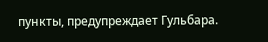пункты, предупреждает Гульбара.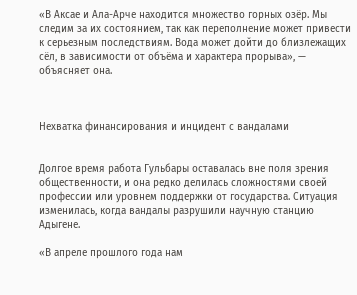«В Аксае и Ала-Арче находится множество горных озёр. Мы следим за их состоянием, так как переполнение может привести к серьезным последствиям. Вода может дойти до близлежащих сёл, в зависимости от объёма и характера прорыва», — объясняет она.



Нехватка финансирования и инцидент с вандалами


Долгое время работа Гульбары оставалась вне поля зрения общественности, и она редко делилась сложностями своей профессии или уровнем поддержки от государства. Ситуация изменилась, когда вандалы разрушили научную станцию Адыгене.

«В апреле прошлого года нам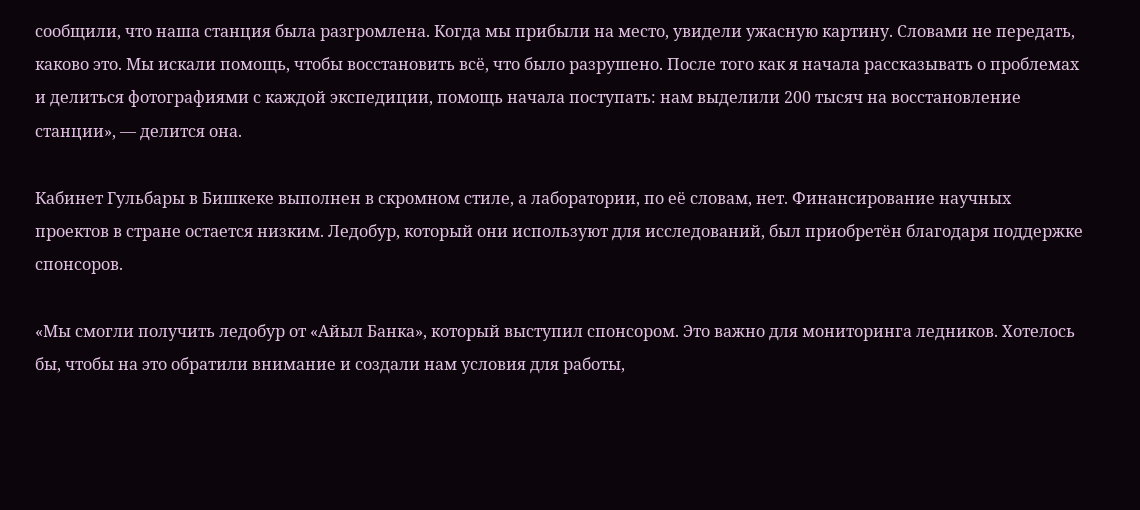сообщили, что наша станция была разгромлена. Когда мы прибыли на место, увидели ужасную картину. Словами не передать, каково это. Мы искали помощь, чтобы восстановить всё, что было разрушено. После того как я начала рассказывать о проблемах и делиться фотографиями с каждой экспедиции, помощь начала поступать: нам выделили 200 тысяч на восстановление станции», — делится она.

Кабинет Гульбары в Бишкеке выполнен в скромном стиле, а лаборатории, по её словам, нет. Финансирование научных проектов в стране остается низким. Ледобур, который они используют для исследований, был приобретён благодаря поддержке спонсоров.

«Мы смогли получить ледобур от «Айыл Банка», который выступил спонсором. Это важно для мониторинга ледников. Хотелось бы, чтобы на это обратили внимание и создали нам условия для работы,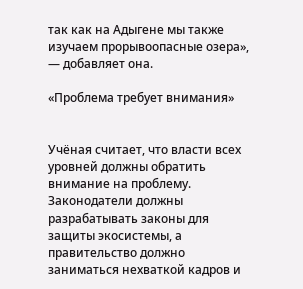так как на Адыгене мы также изучаем прорывоопасные озера», — добавляет она.

«Проблема требует внимания»


Учёная считает, что власти всех уровней должны обратить внимание на проблему. Законодатели должны разрабатывать законы для защиты экосистемы, а правительство должно заниматься нехваткой кадров и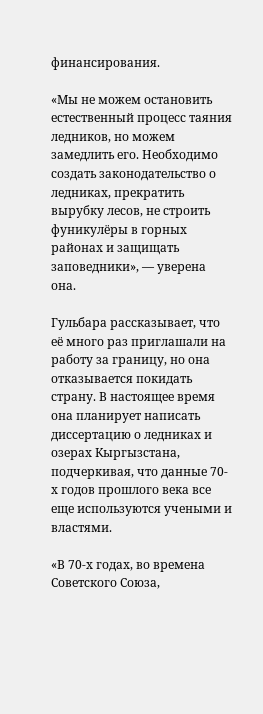финансирования.

«Мы не можем остановить естественный процесс таяния ледников, но можем замедлить его. Необходимо создать законодательство о ледниках, прекратить вырубку лесов, не строить фуникулёры в горных районах и защищать заповедники», — уверена она.

Гульбара рассказывает, что её много раз приглашали на работу за границу, но она отказывается покидать страну. В настоящее время она планирует написать диссертацию о ледниках и озерах Кыргызстана, подчеркивая, что данные 70-х годов прошлого века все еще используются учеными и властями.

«В 70-х годах, во времена Советского Союза,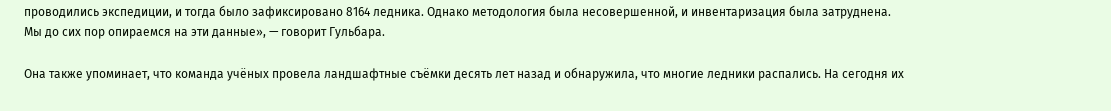проводились экспедиции, и тогда было зафиксировано 8164 ледника. Однако методология была несовершенной, и инвентаризация была затруднена. Мы до сих пор опираемся на эти данные», — говорит Гульбара.

Она также упоминает, что команда учёных провела ландшафтные съёмки десять лет назад и обнаружила, что многие ледники распались. На сегодня их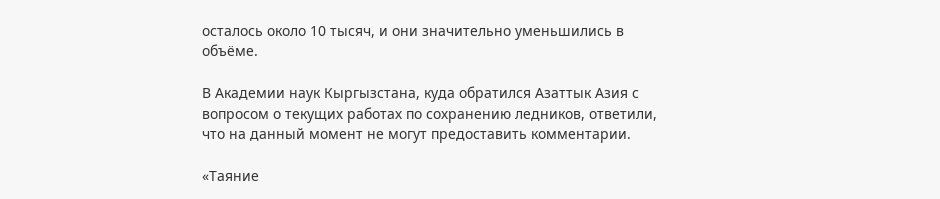осталось около 10 тысяч, и они значительно уменьшились в объёме.

В Академии наук Кыргызстана, куда обратился Азаттык Азия с вопросом о текущих работах по сохранению ледников, ответили, что на данный момент не могут предоставить комментарии.

«Таяние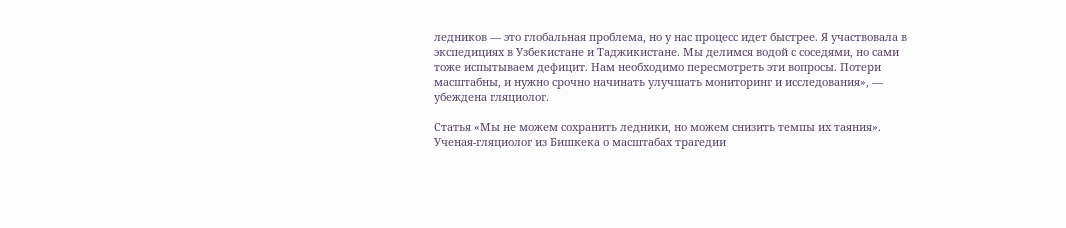ледников — это глобальная проблема, но у нас процесс идет быстрее. Я участвовала в экспедициях в Узбекистане и Таджикистане. Мы делимся водой с соседями, но сами тоже испытываем дефицит. Нам необходимо пересмотреть эти вопросы. Потери масштабны, и нужно срочно начинать улучшать мониторинг и исследования», — убеждена гляциолог.

Статья «Мы не можем сохранить ледники, но можем снизить темпы их таяния». Ученая-гляциолог из Бишкека о масштабах трагедии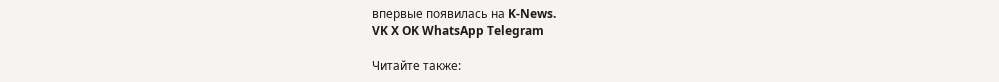впервые появилась на K-News.
VK X OK WhatsApp Telegram

Читайте также: